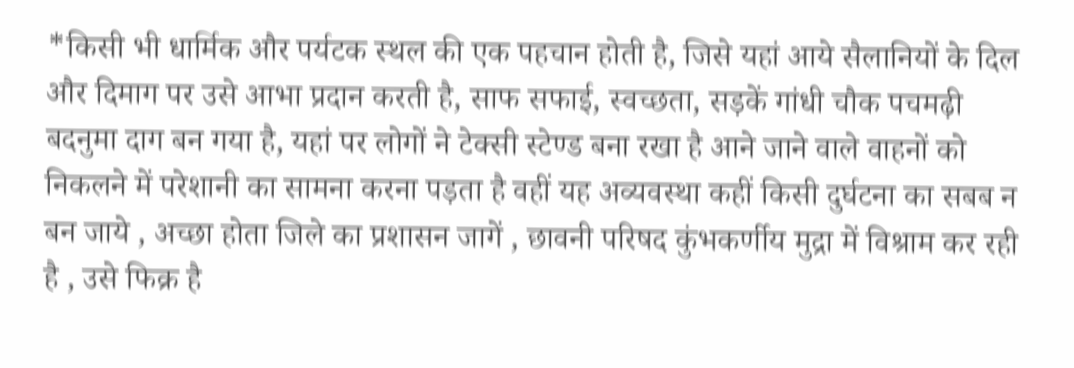*किसी भी धार्मिक और पर्यटक स्थल की एक पहचान होती है, जिसे यहां आये सैलानियों के दिल और दिमाग पर उसे आभा प्रदान करती है, साफ सफाई, स्वच्छता, सड़कें गांधी चौक पचमढ़ी बदनुमा दाग बन गया है, यहां पर लोगों ने टेक्सी स्टेण्ड बना रखा है आने जाने वाले वाहनों को निकलने में परेशानी का सामना करना पड़ता है वहीं यह अव्यवस्था कहीं किसी दुर्घटना का सबब न बन जाये , अच्छा होता जिले का प्रशासन जागें , छावनी परिषद कुंभकर्णीय मुद्रा में विश्राम कर रही है , उसे फिक्र है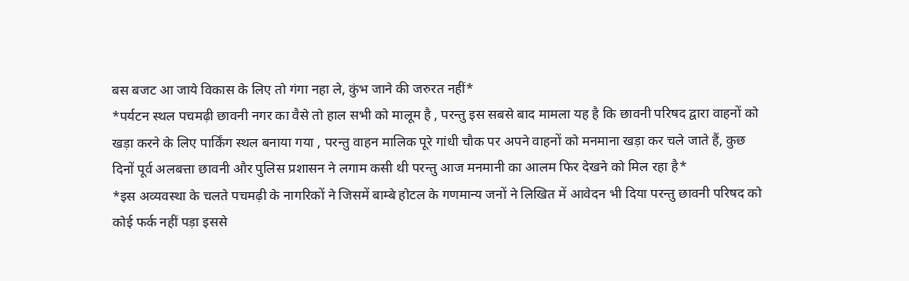बस बजट आ जाये विकास के लिए तो गंगा नहा ले, कुंभ जाने की जरुरत नहीं*
*पर्यटन स्थल पचमढ़ी छावनी नगर का वैसे तो हाल सभी को मालूम है , परन्तु इस सबसे बाद मामला यह है कि छावनी परिषद द्वारा वाहनों को खड़ा करने के लिए पार्किंग स्थल बनाया गया , परन्तु वाहन मालिक पूरे गांधी चौक पर अपने वाहनों को मनमाना खड़ा कर चले जाते हैं, कुछ दिनों पूर्व अलबत्ता छावनी और पुलिस प्रशासन ने लगाम कसी थी परन्तु आज मनमानी का आलम फिर देखने को मिल रहा है*
*इस अव्यवस्था के चलते पचमढ़ी के नागरिकों ने जिसमें बाम्बे होटल के गणमान्य जनों ने लिखित में आवेदन भी दिया परन्तु छावनी परिषद को कोई फर्क नहीं पड़ा इससे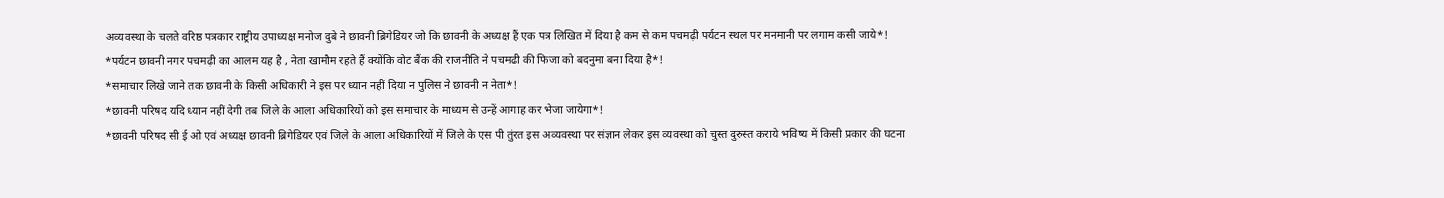अव्यवस्था के चलते वरिष्ठ पत्रकार राष्ट्रीय उपाध्यक्ष मनोज दुबे ने छावनी ब्रिगेडियर जो कि छावनी के अध्यक्ष हैं एक पत्र लिखित में दिया है कम से कम पचमढ़ी पर्यटन स्थल पर मनमानी पर लगाम कसी जाये*!
*पर्यटन छावनी नगर पचमढ़ी का आलम यह है , नेता खामौम रहते हैं क्योंकि वोट बैंक की राजनीति ने पचमढी की फिजा को बदनुमा बना दिया है*!
*समाचार लिखे जाने तक छावनी के किसी अधिकारी ने इस पर ध्यान नहीं दिया न पुलिस ने छावनी न नेता*!
*छावनी परिषद यदि ध्यान नहीं देगी तब जिले के आला अधिकारियों को इस समाचार के माध्यम से उन्हें आगाह कर भेजा जायेगा*!
*छावनी परिषद सी ई ओ एवं अध्यक्ष छावनी ब्रिगेडियर एवं जिले के आला अधिकारियों में जिले के एस पी तुंरत इस अव्यवस्था पर संज्ञान लेकर इस व्यवस्था को चुस्त दुरुस्त कराये भविष्य में किसी प्रकार की घटना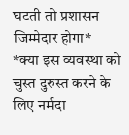घटती तो प्रशासन जिम्मेदार होगा*
*क्या इस व्यवस्था को चुस्त दुरुस्त करने के लिए नर्मदा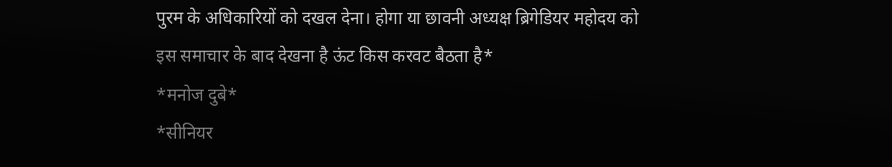पुरम के अधिकारियों को दखल देना। होगा या छावनी अध्यक्ष ब्रिगेडियर महोदय को इस समाचार के बाद देखना है ऊंट किस करवट बैठता है*
*मनोज दुबे*
*सीनियर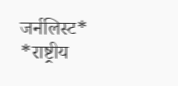जर्नलिस्ट*
*राष्ट्रीय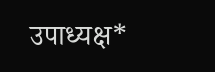उपाध्यक्ष*